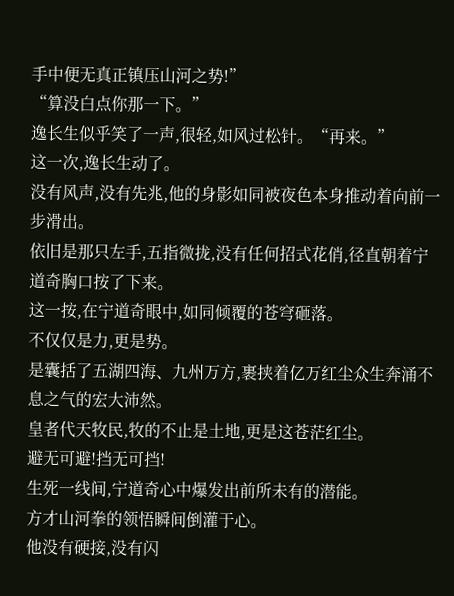手中便无真正镇压山河之势!”
“算没白点你那一下。”
逸长生似乎笑了一声,很轻,如风过松针。“再来。”
这一次,逸长生动了。
没有风声,没有先兆,他的身影如同被夜色本身推动着向前一步滑出。
依旧是那只左手,五指微拢,没有任何招式花俏,径直朝着宁道奇胸口按了下来。
这一按,在宁道奇眼中,如同倾覆的苍穹砸落。
不仅仅是力,更是势。
是囊括了五湖四海、九州万方,裹挟着亿万红尘众生奔涌不息之气的宏大沛然。
皇者代天牧民,牧的不止是土地,更是这苍茫红尘。
避无可避!挡无可挡!
生死一线间,宁道奇心中爆发出前所未有的潜能。
方才山河拳的领悟瞬间倒灌于心。
他没有硬接,没有闪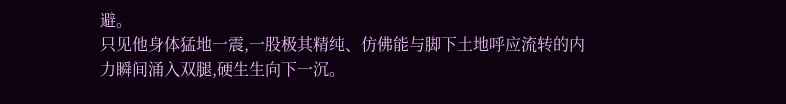避。
只见他身体猛地一震,一股极其精纯、仿佛能与脚下土地呼应流转的内力瞬间涌入双腿,硬生生向下一沉。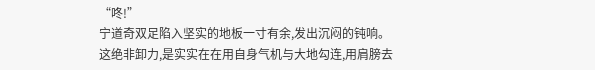“咚!”
宁道奇双足陷入坚实的地板一寸有余,发出沉闷的钝响。
这绝非卸力,是实实在在用自身气机与大地勾连,用肩膀去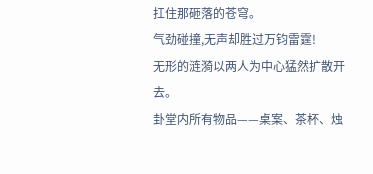扛住那砸落的苍穹。
气劲碰撞,无声却胜过万钧雷霆!
无形的涟漪以两人为中心猛然扩散开去。
卦堂内所有物品——桌案、茶杯、烛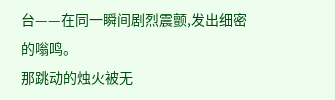台——在同一瞬间剧烈震颤,发出细密的嗡鸣。
那跳动的烛火被无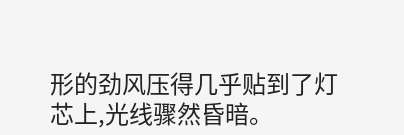形的劲风压得几乎贴到了灯芯上,光线骤然昏暗。